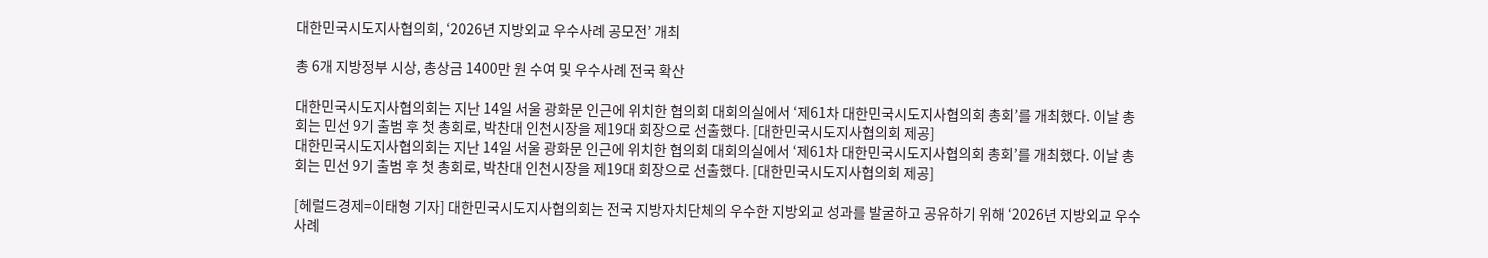대한민국시도지사협의회, ‘2026년 지방외교 우수사례 공모전’ 개최

총 6개 지방정부 시상, 총상금 1400만 원 수여 및 우수사례 전국 확산

대한민국시도지사협의회는 지난 14일 서울 광화문 인근에 위치한 협의회 대회의실에서 ‘제61차 대한민국시도지사협의회 총회’를 개최했다. 이날 총회는 민선 9기 출범 후 첫 총회로, 박찬대 인천시장을 제19대 회장으로 선출했다. [대한민국시도지사협의회 제공]
대한민국시도지사협의회는 지난 14일 서울 광화문 인근에 위치한 협의회 대회의실에서 ‘제61차 대한민국시도지사협의회 총회’를 개최했다. 이날 총회는 민선 9기 출범 후 첫 총회로, 박찬대 인천시장을 제19대 회장으로 선출했다. [대한민국시도지사협의회 제공]

[헤럴드경제=이태형 기자] 대한민국시도지사협의회는 전국 지방자치단체의 우수한 지방외교 성과를 발굴하고 공유하기 위해 ‘2026년 지방외교 우수사례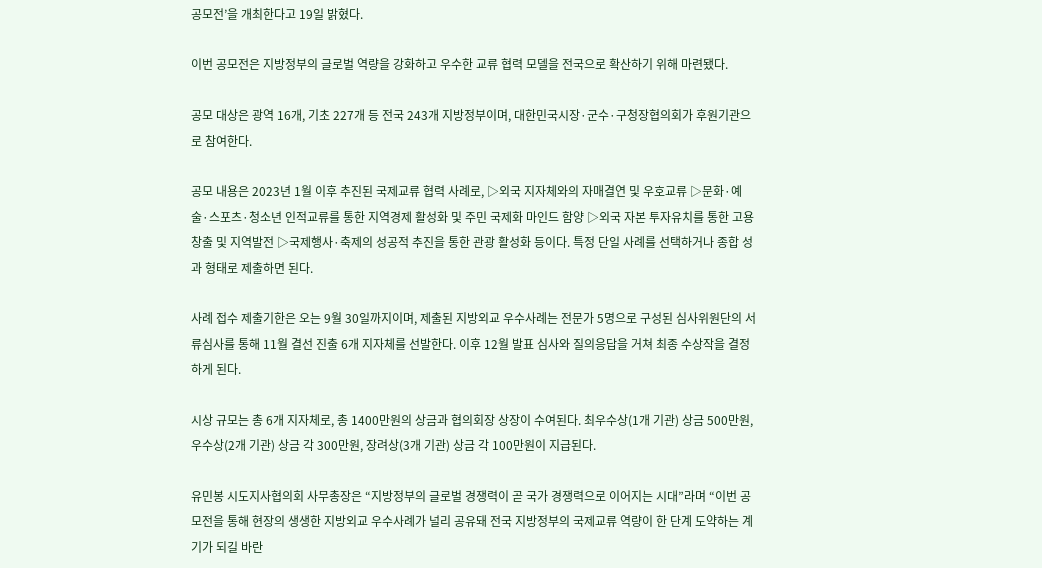공모전’을 개최한다고 19일 밝혔다.

이번 공모전은 지방정부의 글로벌 역량을 강화하고 우수한 교류 협력 모델을 전국으로 확산하기 위해 마련됐다.

공모 대상은 광역 16개, 기초 227개 등 전국 243개 지방정부이며, 대한민국시장·군수·구청장협의회가 후원기관으로 참여한다.

공모 내용은 2023년 1월 이후 추진된 국제교류 협력 사례로, ▷외국 지자체와의 자매결연 및 우호교류 ▷문화·예술·스포츠·청소년 인적교류를 통한 지역경제 활성화 및 주민 국제화 마인드 함양 ▷외국 자본 투자유치를 통한 고용 창출 및 지역발전 ▷국제행사·축제의 성공적 추진을 통한 관광 활성화 등이다. 특정 단일 사례를 선택하거나 종합 성과 형태로 제출하면 된다.

사례 접수 제출기한은 오는 9월 30일까지이며, 제출된 지방외교 우수사례는 전문가 5명으로 구성된 심사위원단의 서류심사를 통해 11월 결선 진출 6개 지자체를 선발한다. 이후 12월 발표 심사와 질의응답을 거쳐 최종 수상작을 결정하게 된다.

시상 규모는 총 6개 지자체로, 총 1400만원의 상금과 협의회장 상장이 수여된다. 최우수상(1개 기관) 상금 500만원, 우수상(2개 기관) 상금 각 300만원, 장려상(3개 기관) 상금 각 100만원이 지급된다.

유민봉 시도지사협의회 사무총장은 “지방정부의 글로벌 경쟁력이 곧 국가 경쟁력으로 이어지는 시대”라며 “이번 공모전을 통해 현장의 생생한 지방외교 우수사례가 널리 공유돼 전국 지방정부의 국제교류 역량이 한 단계 도약하는 계기가 되길 바란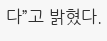다”고 밝혔다.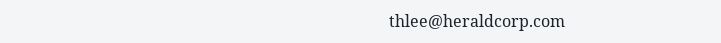thlee@heraldcorp.com